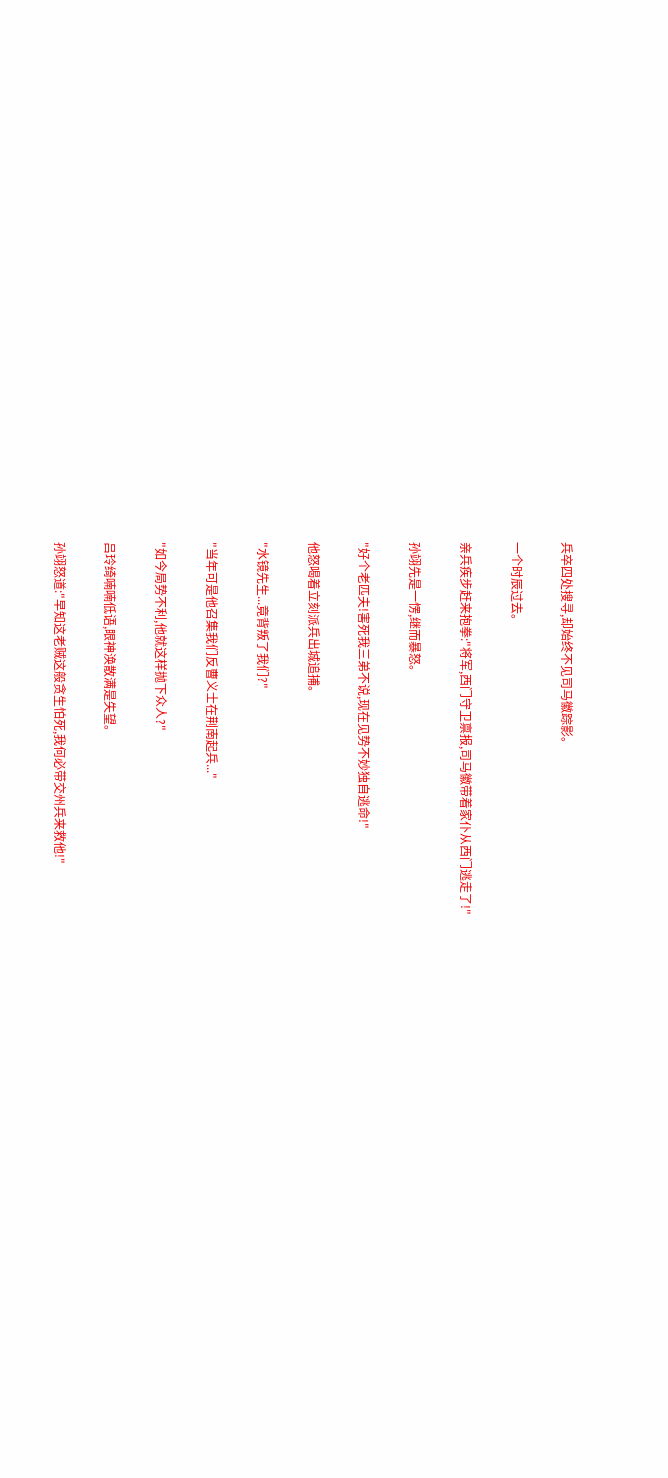兵卒四处搜寻,却始终不见司马徽踪影。

一个时辰过去。

亲兵疾步赶来抱拳:"将军,西门守卫禀报,司马徽带着家仆从西门逃走了!"

孙翊先是一愣,继而暴怒。

"好个老匹夫!害死我三弟不说,现在见势不妙独自逃命!"

他怒喝着立刻派兵出城追捕。

"水镜先生...竟背叛了我们?"

"当年可是他召集我们反曹义士在荆南起兵..."

"如今局势不利,他就这样抛下众人?"

吕玲绮喃喃低语,眼神涣散满是失望。

孙翊怒道:"早知这老贼这般贪生怕死,我何必带交州兵来救他!"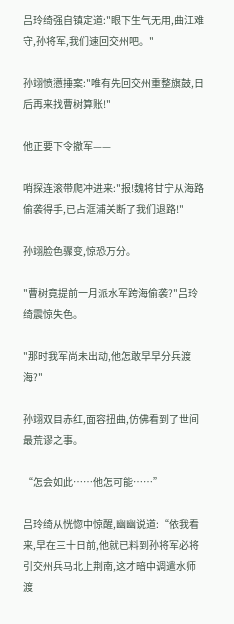吕玲绮强自镇定道:"眼下生气无用,曲江难守,孙将军,我们速回交州吧。"

孙翊愤懑捶案:"唯有先回交州重整旗鼓,日后再来找曹树算账!"

他正要下令撤军——

哨探连滚带爬冲进来:"报!魏将甘宁从海路偷袭得手,已占洭浦关断了我们退路!"

孙翊脸色骤变,惊恐万分。

"曹树竟提前一月派水军跨海偷袭?"吕玲绮震惊失色。

"那时我军尚未出动,他怎敢早早分兵渡海?"

孙翊双目赤红,面容扭曲,仿佛看到了世间最荒谬之事。

“怎会如此……他怎可能……”

吕玲绮从恍惚中惊醒,幽幽说道:“依我看来,早在三十日前,他就已料到孙将军必将引交州兵马北上荆南,这才暗中调遣水师渡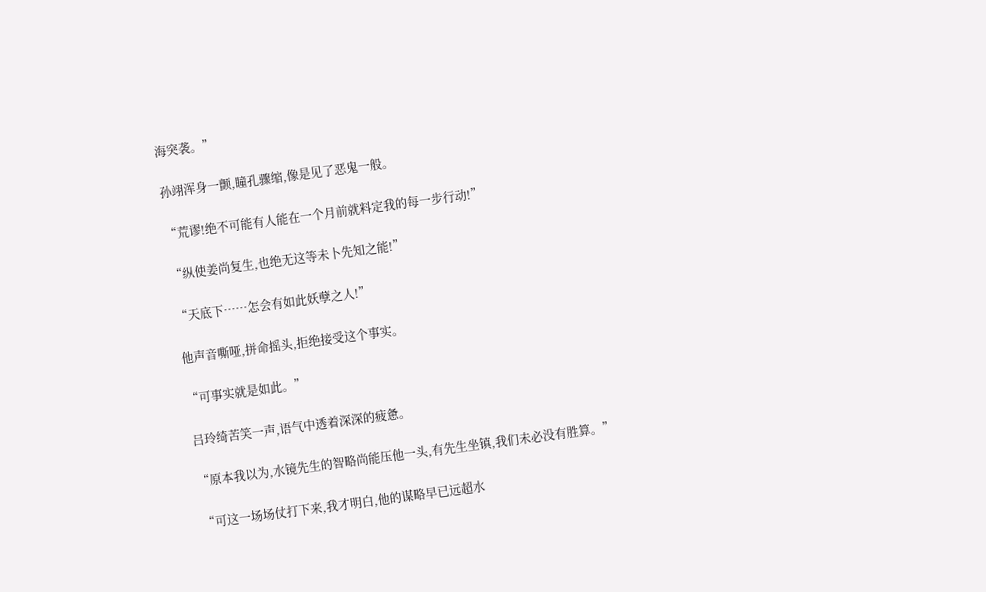海突袭。”

孙翊浑身一颤,瞳孔骤缩,像是见了恶鬼一般。

“荒谬!绝不可能有人能在一个月前就料定我的每一步行动!”

“纵使姜尚复生,也绝无这等未卜先知之能!”

“天底下……怎会有如此妖孽之人!”

他声音嘶哑,拼命摇头,拒绝接受这个事实。

“可事实就是如此。”

吕玲绮苦笑一声,语气中透着深深的疲惫。

“原本我以为,水镜先生的智略尚能压他一头,有先生坐镇,我们未必没有胜算。”

“可这一场场仗打下来,我才明白,他的谋略早已远超水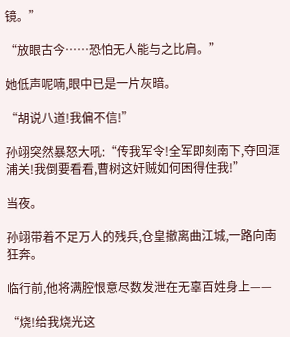镜。”

“放眼古今……恐怕无人能与之比肩。”

她低声呢喃,眼中已是一片灰暗。

“胡说八道!我偏不信!”

孙翊突然暴怒大吼:“传我军令!全军即刻南下,夺回洭浦关!我倒要看看,曹树这奸贼如何困得住我!”

当夜。

孙翊带着不足万人的残兵,仓皇撤离曲江城,一路向南狂奔。

临行前,他将满腔恨意尽数发泄在无辜百姓身上——

“烧!给我烧光这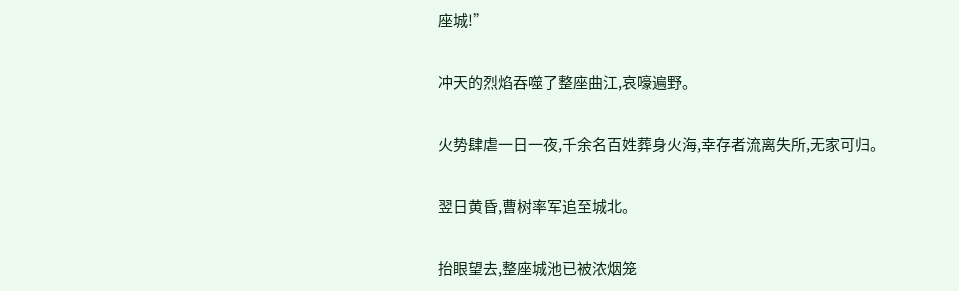座城!”

冲天的烈焰吞噬了整座曲江,哀嚎遍野。

火势肆虐一日一夜,千余名百姓葬身火海,幸存者流离失所,无家可归。

翌日黄昏,曹树率军追至城北。

抬眼望去,整座城池已被浓烟笼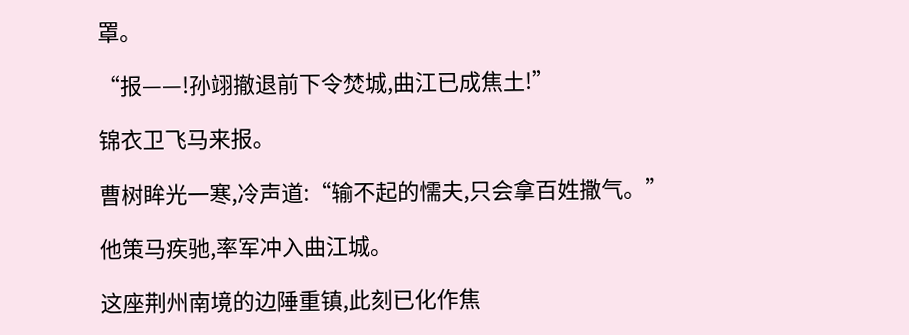罩。

“报——!孙翊撤退前下令焚城,曲江已成焦土!”

锦衣卫飞马来报。

曹树眸光一寒,冷声道:“输不起的懦夫,只会拿百姓撒气。”

他策马疾驰,率军冲入曲江城。

这座荆州南境的边陲重镇,此刻已化作焦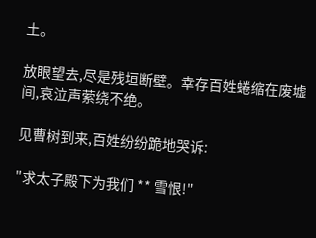土。

放眼望去,尽是残垣断壁。幸存百姓蜷缩在废墟间,哀泣声萦绕不绝。

见曹树到来,百姓纷纷跪地哭诉:

"求太子殿下为我们 ** 雪恨!"